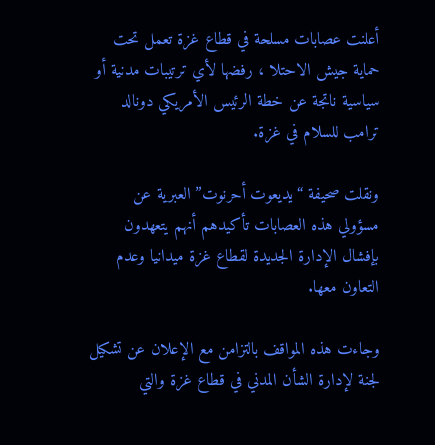أعلنت عصابات مسلحة في قطاع غزة تعمل تحت حماية جيش الاحتلا ، رفضها لأي ترتيبات مدنية أو سياسية ناتجة عن خطة الرئيس الأمريكي دونالد ترامب للسلام في غزة.

ونقلت صحيفة “يديعوت أحرنوت” العبرية عن مسؤولي هذه العصابات تأكيدهم أنهم يتعهدون بإفشال الإدارة الجديدة لقطاع غزة ميدانيا وعدم التعاون معها.

وجاءت هذه المواقف بالتزامن مع الإعلان عن تشكيل لجنة لإدارة الشأن المدني في قطاع غزة والتي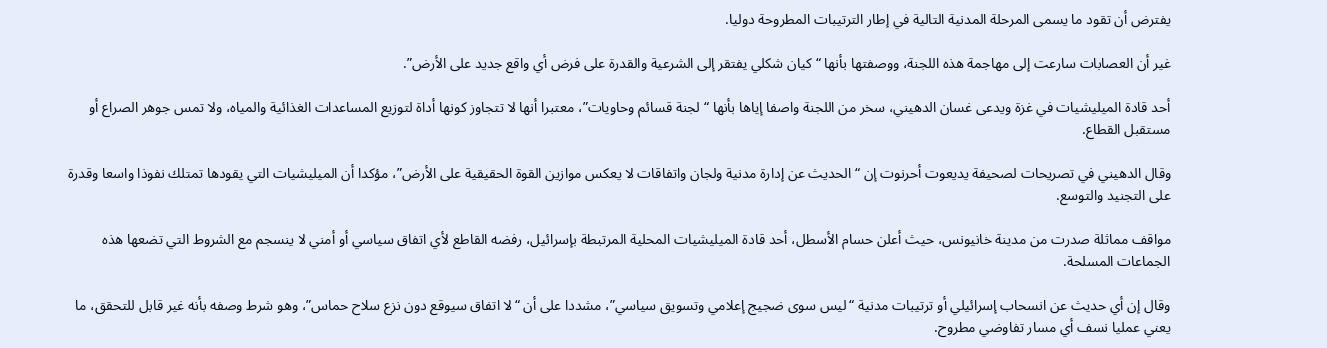يفترض أن تقود ما يسمى المرحلة المدنية التالية في إطار الترتيبات المطروحة دوليا.

غير أن العصابات سارعت إلى مهاجمة هذه اللجنة، ووصفتها بأنها “كيان شكلي يفتقر إلى الشرعية والقدرة على فرض أي واقع جديد على الأرض”.

أحد قادة الميليشيات في غزة ويدعى غسان الدهيني، سخر من اللجنة واصفا إياها بأنها “لجنة قسائم وحاويات”، معتبرا أنها لا تتجاوز كونها أداة لتوزيع المساعدات الغذائية والمياه، ولا تمس جوهر الصراع أو مستقبل القطاع.

وقال الدهيني في تصريحات لصحيفة يديعوت أحرنوت إن “الحديث عن إدارة مدنية ولجان واتفاقات لا يعكس موازين القوة الحقيقية على الأرض”، مؤكدا أن الميليشيات التي يقودها تمتلك نفوذا واسعا وقدرة على التجنيد والتوسع.

مواقف مماثلة صدرت من مدينة خانيونس، حيث أعلن حسام الأسطل، أحد قادة الميليشيات المحلية المرتبطة بإسرائيل، رفضه القاطع لأي اتفاق سياسي أو أمني لا ينسجم مع الشروط التي تضعها هذه الجماعات المسلحة.

وقال إن أي حديث عن انسحاب إسرائيلي أو ترتيبات مدنية “ليس سوى ضجيج إعلامي وتسويق سياسي”، مشددا على أن “لا اتفاق سيوقع دون نزع سلاح حماس”، وهو شرط وصفه بأنه غير قابل للتحقق، ما يعني عمليا نسف أي مسار تفاوضي مطروح.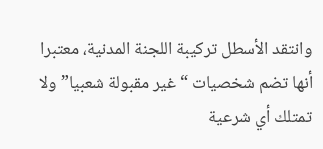وانتقد الأسطل تركيبة اللجنة المدنية، معتبرا أنها تضم شخصيات “غير مقبولة شعبيا” ولا تمتلك أي شرعية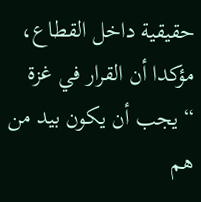حقيقية داخل القطاع، مؤكدا أن القرار في غزة “يجب أن يكون بيد من هم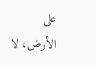على الأرض، لا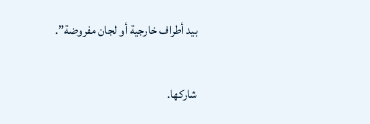بيد أطراف خارجية أو لجان مفروضة”.

شاركها.